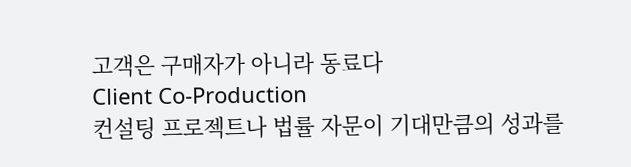고객은 구매자가 아니라 동료다
Client Co-Production
컨설팅 프로젝트나 법률 자문이 기대만큼의 성과를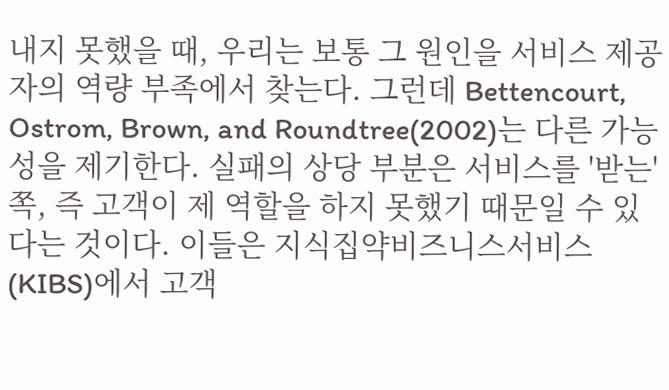내지 못했을 때, 우리는 보통 그 원인을 서비스 제공자의 역량 부족에서 찾는다. 그런데 Bettencourt, Ostrom, Brown, and Roundtree(2002)는 다른 가능성을 제기한다. 실패의 상당 부분은 서비스를 '받는' 쪽, 즉 고객이 제 역할을 하지 못했기 때문일 수 있다는 것이다. 이들은 지식집약비즈니스서비스(KIBS)에서 고객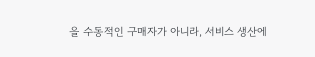을 수동적인 구매자가 아니라, 서비스 생산에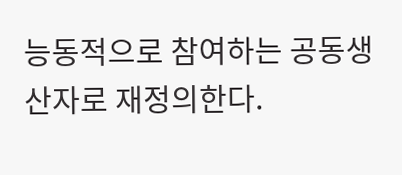능동적으로 참여하는 공동생산자로 재정의한다.